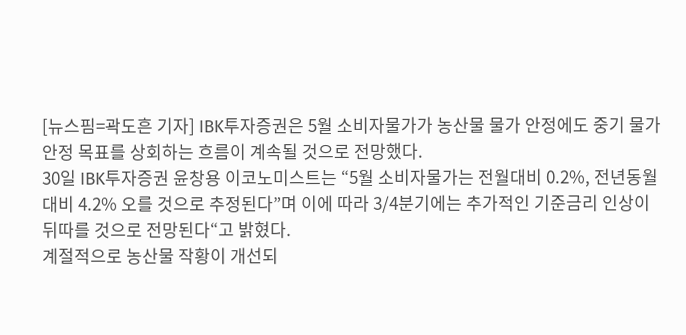[뉴스핌=곽도흔 기자] IBK투자증권은 5월 소비자물가가 농산물 물가 안정에도 중기 물가안정 목표를 상회하는 흐름이 계속될 것으로 전망했다.
30일 IBK투자증권 윤창용 이코노미스트는 “5월 소비자물가는 전월대비 0.2%, 전년동월대비 4.2% 오를 것으로 추정된다”며 이에 따라 3/4분기에는 추가적인 기준금리 인상이 뒤따를 것으로 전망된다“고 밝혔다.
계절적으로 농산물 작황이 개선되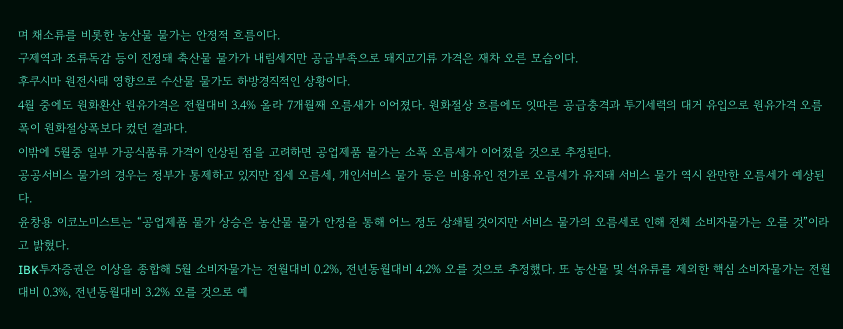며 채소류를 비롯한 농산물 물가는 안정적 흐름이다.
구제역과 조류독감 등이 진정돼 축산물 물가가 내림세지만 공급부족으로 돼지고기류 가격은 재차 오른 모습이다.
후쿠시마 원전사태 영향으로 수산물 물가도 하방경직적인 상황이다.
4월 중에도 원화환산 원유가격은 전월대비 3.4% 올라 7개월째 오름새가 이어졌다. 원화절상 흐름에도 잇따른 공급충격과 투기세력의 대거 유입으로 원유가격 오름폭이 원화절상폭보다 컸던 결과다.
이밖에 5월중 일부 가공식품류 가격이 인상된 점을 고려하면 공업제품 물가는 소폭 오름세가 이어졌을 것으로 추정된다.
공공서비스 물가의 경우는 정부가 통제하고 있지만 집세 오름세, 개인서비스 물가 등은 비용유인 전가로 오름세가 유지돼 서비스 물가 역시 완만한 오름세가 예상된다.
윤창용 이코노미스트는 “공업제품 물가 상승은 농산물 물가 안정을 통해 어느 정도 상쇄될 것이지만 서비스 물가의 오름세로 인해 전체 소비자물가는 오를 것”이라고 밝혔다.
IBK투자증권은 이상을 종합해 5월 소비자물가는 전월대비 0.2%, 전년동월대비 4.2% 오를 것으로 추정했다. 또 농산물 및 석유류를 제외한 핵심 소비자물가는 전월대비 0.3%, 전년동월대비 3.2% 오를 것으로 예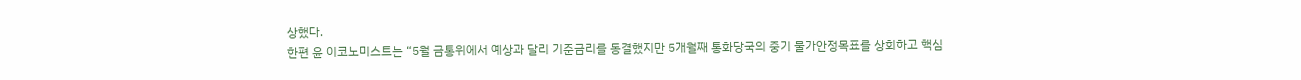상했다.
한편 윤 이코노미스트는 “5월 금통위에서 예상과 달리 기준금리를 동결했지만 5개월째 통화당국의 중기 물가안정목표를 상회하고 핵심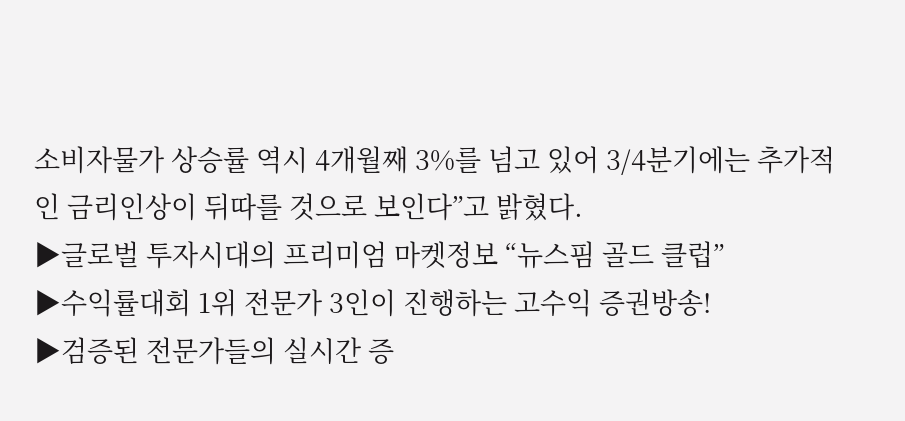소비자물가 상승률 역시 4개월째 3%를 넘고 있어 3/4분기에는 추가적인 금리인상이 뒤따를 것으로 보인다”고 밝혔다.
▶글로벌 투자시대의 프리미엄 마켓정보 “뉴스핌 골드 클럽”
▶수익률대회 1위 전문가 3인이 진행하는 고수익 증권방송!
▶검증된 전문가들의 실시간 증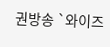권방송 `와이즈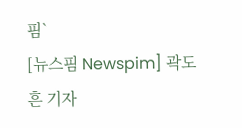핌`
[뉴스핌 Newspim] 곽도흔 기자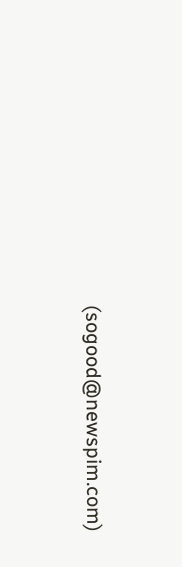(sogood@newspim.com)